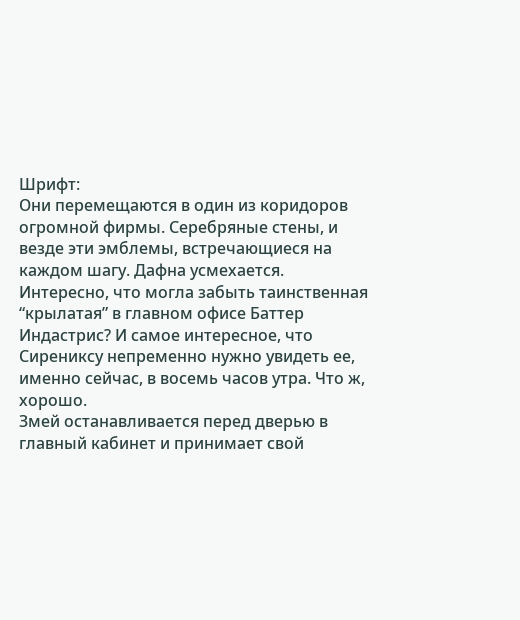Шрифт:
Они перемещаются в один из коридоров огромной фирмы. Серебряные стены, и везде эти эмблемы, встречающиеся на каждом шагу. Дафна усмехается. Интересно, что могла забыть таинственная “крылатая” в главном офисе Баттер Индастрис? И самое интересное, что Сирениксу непременно нужно увидеть ее, именно сейчас, в восемь часов утра. Что ж, хорошо.
Змей останавливается перед дверью в главный кабинет и принимает свой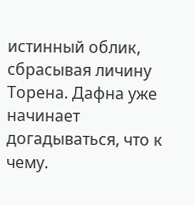истинный облик, сбрасывая личину Торена. Дафна уже начинает догадываться, что к чему.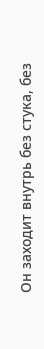Он заходит внутрь без стука, без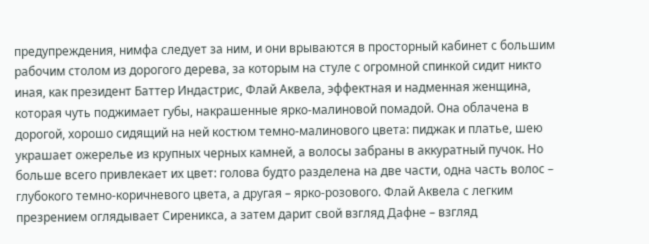предупреждения, нимфа следует за ним, и они врываются в просторный кабинет с большим рабочим столом из дорогого дерева, за которым на стуле с огромной спинкой сидит никто иная, как президент Баттер Индастрис, Флай Аквела, эффектная и надменная женщина, которая чуть поджимает губы, накрашенные ярко-малиновой помадой. Она облачена в дорогой, хорошо сидящий на ней костюм темно-малинового цвета: пиджак и платье, шею украшает ожерелье из крупных черных камней, а волосы забраны в аккуратный пучок. Но больше всего привлекает их цвет: голова будто разделена на две части, одна часть волос – глубокого темно-коричневого цвета, а другая – ярко-розового. Флай Аквела с легким презрением оглядывает Сиреникса, а затем дарит свой взгляд Дафне – взгляд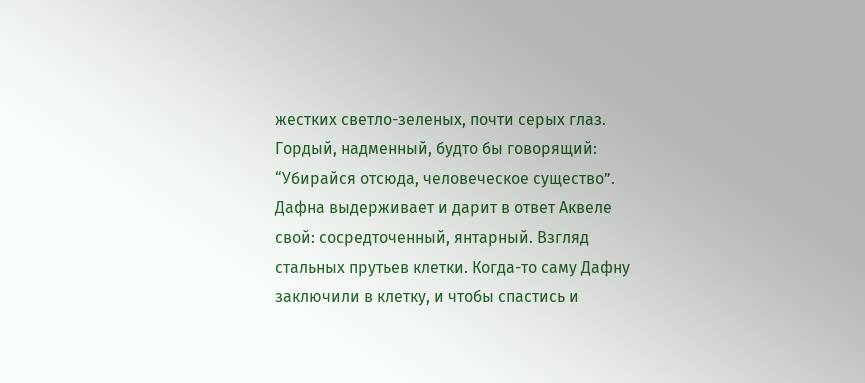жестких светло-зеленых, почти серых глаз. Гордый, надменный, будто бы говорящий: “Убирайся отсюда, человеческое существо”.
Дафна выдерживает и дарит в ответ Аквеле свой: сосредточенный, янтарный. Взгляд стальных прутьев клетки. Когда-то саму Дафну заключили в клетку, и чтобы спастись и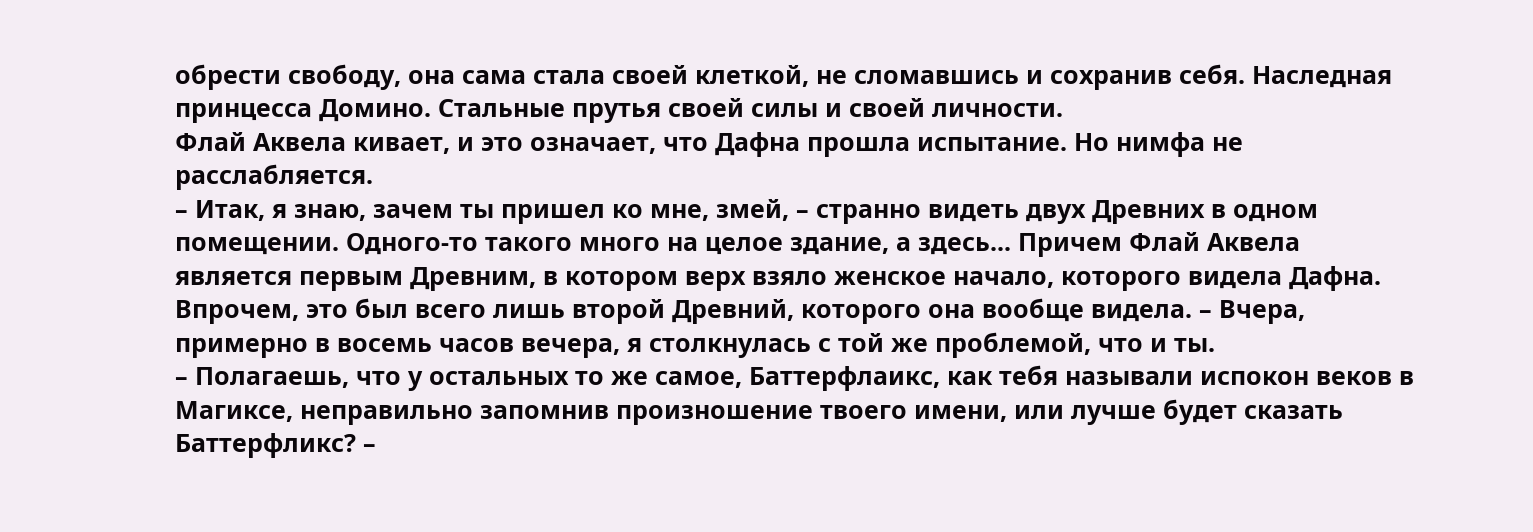обрести свободу, она сама стала своей клеткой, не сломавшись и сохранив себя. Наследная принцесса Домино. Стальные прутья своей силы и своей личности.
Флай Аквела кивает, и это означает, что Дафна прошла испытание. Но нимфа не расслабляется.
– Итак, я знаю, зачем ты пришел ко мне, змей, – странно видеть двух Древних в одном помещении. Одного-то такого много на целое здание, а здесь... Причем Флай Аквела является первым Древним, в котором верх взяло женское начало, которого видела Дафна. Впрочем, это был всего лишь второй Древний, которого она вообще видела. – Вчера, примерно в восемь часов вечера, я столкнулась с той же проблемой, что и ты.
– Полагаешь, что у остальных то же самое, Баттерфлаикс, как тебя называли испокон веков в Магиксе, неправильно запомнив произношение твоего имени, или лучше будет сказать Баттерфликс? –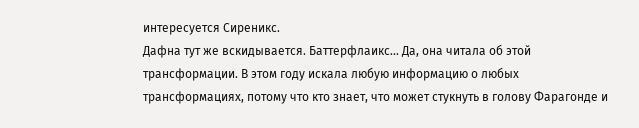интересуется Сиреникс.
Дафна тут же вскидывается. Баттерфлаикс... Да, она читала об этой трансформации. В этом году искала любую информацию о любых трансформациях, потому что кто знает, что может стукнуть в голову Фарагонде и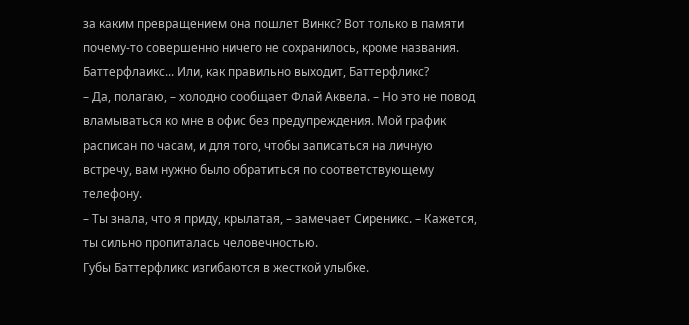за каким превращением она пошлет Винкс? Вот только в памяти почему-то совершенно ничего не сохранилось, кроме названия. Баттерфлаикс... Или, как правильно выходит, Баттерфликс?
– Да, полагаю, – холодно сообщает Флай Аквела. – Но это не повод вламываться ко мне в офис без предупреждения. Мой график расписан по часам, и для того, чтобы записаться на личную встречу, вам нужно было обратиться по соответствующему телефону.
– Ты знала, что я приду, крылатая, – замечает Сиреникс. – Кажется, ты сильно пропиталась человечностью.
Губы Баттерфликс изгибаются в жесткой улыбке.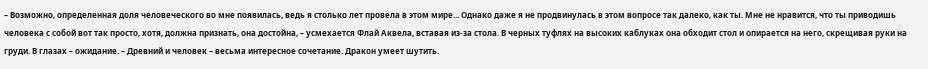– Возможно, определенная доля человеческого во мне появилась, ведь я столько лет провела в этом мире... Однако даже я не продвинулась в этом вопросе так далеко, как ты. Мне не нравится, что ты приводишь человека с собой вот так просто, хотя, должна признать, она достойна, – усмехается Флай Аквела, вставая из-за стола. В черных туфлях на высоких каблуках она обходит стол и опирается на него, скрещивая руки на груди. В глазах – ожидание. – Древний и человек – весьма интересное сочетание. Дракон умеет шутить.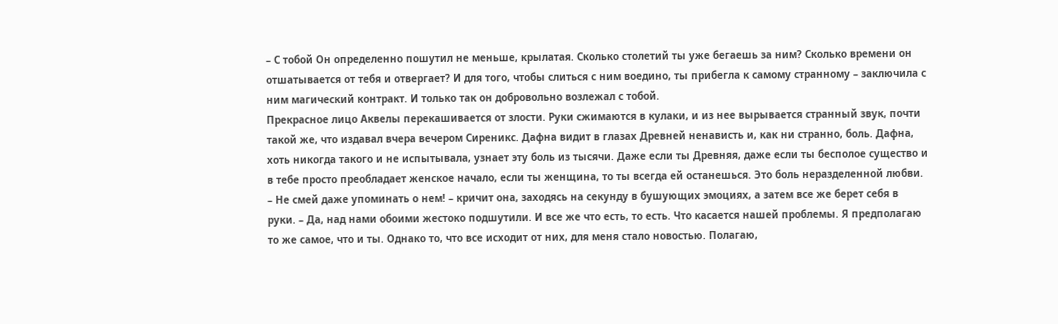– С тобой Он определенно пошутил не меньше, крылатая. Сколько столетий ты уже бегаешь за ним? Сколько времени он отшатывается от тебя и отвергает? И для того, чтобы слиться с ним воедино, ты прибегла к самому странному – заключила с ним магический контракт. И только так он добровольно возлежал с тобой.
Прекрасное лицо Аквелы перекашивается от злости. Руки сжимаются в кулаки, и из нее вырывается странный звук, почти такой же, что издавал вчера вечером Сиреникс. Дафна видит в глазах Древней ненависть и, как ни странно, боль. Дафна, хоть никогда такого и не испытывала, узнает эту боль из тысячи. Даже если ты Древняя, даже если ты бесполое существо и в тебе просто преобладает женское начало, если ты женщина, то ты всегда ей останешься. Это боль неразделенной любви.
– Не смей даже упоминать о нем! – кричит она, заходясь на секунду в бушующих эмоциях, а затем все же берет себя в руки. – Да, над нами обоими жестоко подшутили. И все же что есть, то есть. Что касается нашей проблемы. Я предполагаю то же самое, что и ты. Однако то, что все исходит от них, для меня стало новостью. Полагаю,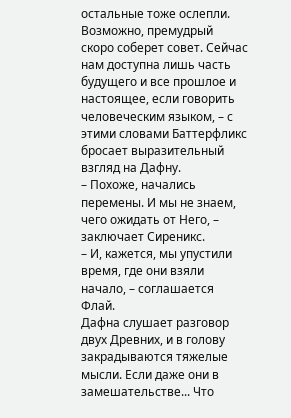остальные тоже ослепли. Возможно, премудрый скоро соберет совет. Сейчас нам доступна лишь часть будущего и все прошлое и настоящее, если говорить человеческим языком, – с этими словами Баттерфликс бросает выразительный взгляд на Дафну.
– Похоже, начались перемены. И мы не знаем, чего ожидать от Него, – заключает Сиреникс.
– И, кажется, мы упустили время, где они взяли начало, – соглашается Флай.
Дафна слушает разговор двух Древних, и в голову закрадываются тяжелые мысли. Если даже они в замешательстве... Что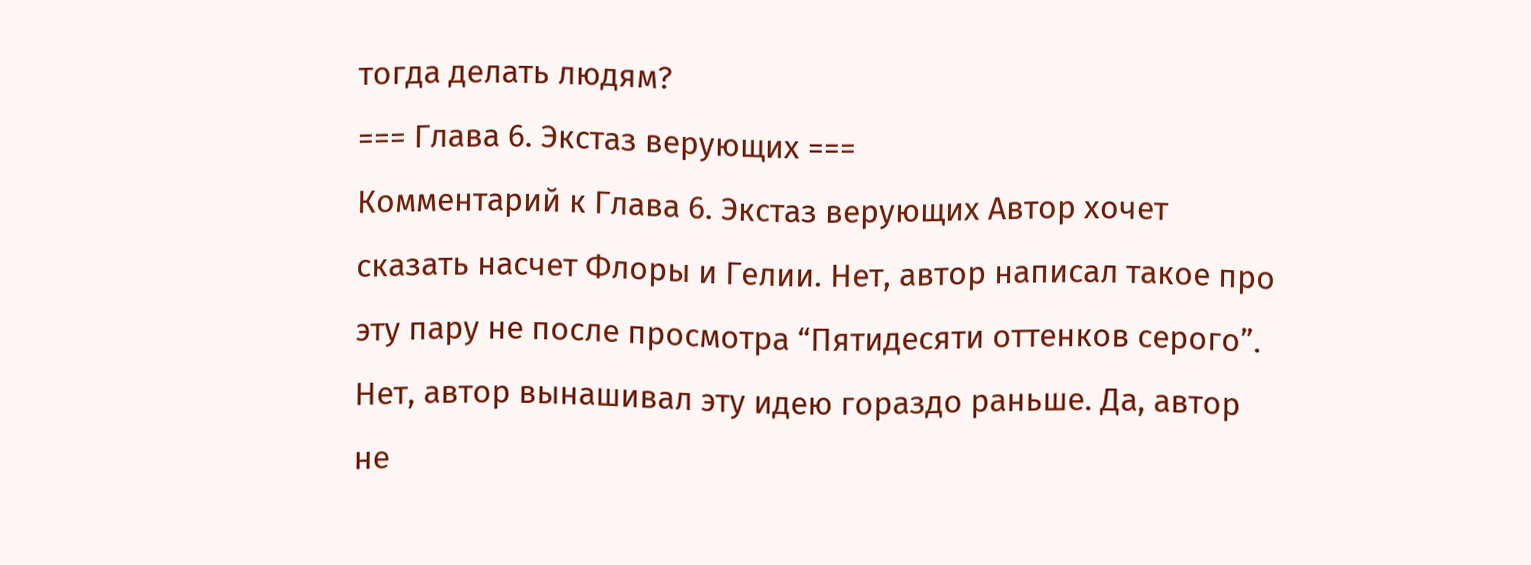тогда делать людям?
=== Глава 6. Экстаз верующих ===
Комментарий к Глава 6. Экстаз верующих Автор хочет сказать насчет Флоры и Гелии. Нет, автор написал такое про эту пару не после просмотра “Пятидесяти оттенков серого”. Нет, автор вынашивал эту идею гораздо раньше. Да, автор не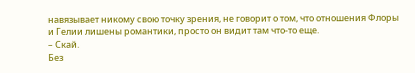навязывает никому свою точку зрения, не говорит о том, что отношения Флоры и Гелии лишены романтики, просто он видит там что-то еще.
– Скай.
Без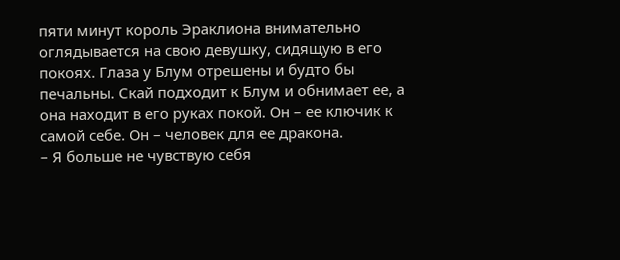пяти минут король Эраклиона внимательно оглядывается на свою девушку, сидящую в его покоях. Глаза у Блум отрешены и будто бы печальны. Скай подходит к Блум и обнимает ее, а она находит в его руках покой. Он – ее ключик к самой себе. Он – человек для ее дракона.
– Я больше не чувствую себя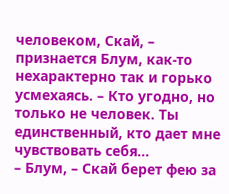человеком, Скай, – признается Блум, как-то нехарактерно так и горько усмехаясь. – Кто угодно, но только не человек. Ты единственный, кто дает мне чувствовать себя...
– Блум, – Скай берет фею за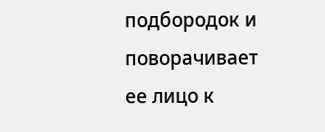подбородок и поворачивает ее лицо к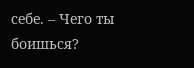себе. – Чего ты боишься?